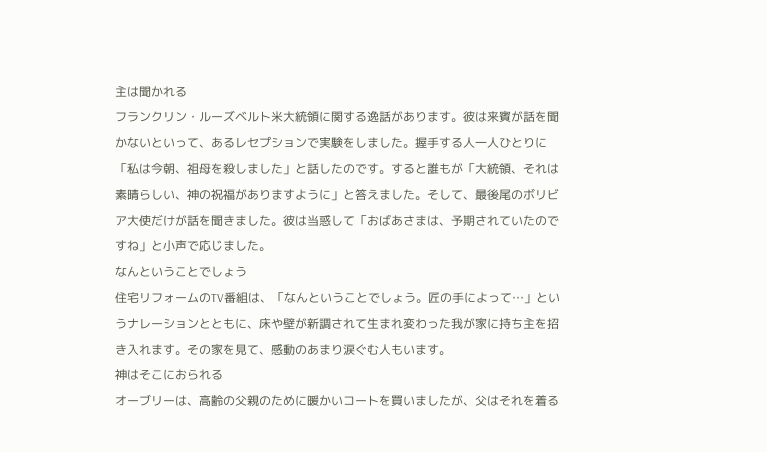主は聞かれる
フランクリン・ルーズベルト米大統領に関する逸話があります。彼は来賓が話を聞かないといって、あるレセプションで実験をしました。握手する人一人ひとりに「私は今朝、祖母を殺しました」と話したのです。すると誰もが「大統領、それは素晴らしい、神の祝福がありますように」と答えました。そして、最後尾のボリビア大使だけが話を聞きました。彼は当惑して「おばあさまは、予期されていたのですね」と小声で応じました。
なんということでしょう
住宅リフォームのTV番組は、「なんということでしょう。匠の手によって…」というナレーションとともに、床や壁が新調されて生まれ変わった我が家に持ち主を招き入れます。その家を見て、感動のあまり涙ぐむ人もいます。
神はそこにおられる
オーブリーは、高齢の父親のために暖かいコートを買いましたが、父はそれを着る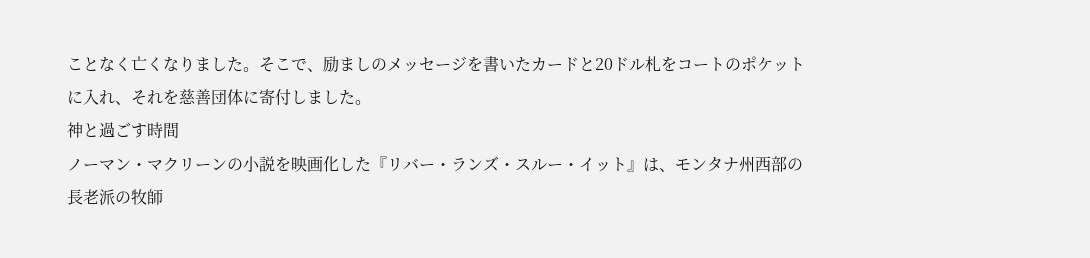ことなく亡くなりました。そこで、励ましのメッセージを書いたカードと20ドル札をコートのポケットに入れ、それを慈善団体に寄付しました。
神と過ごす時間
ノーマン・マクリーンの小説を映画化した『リバー・ランズ・スルー・イット』は、モンタナ州西部の長老派の牧師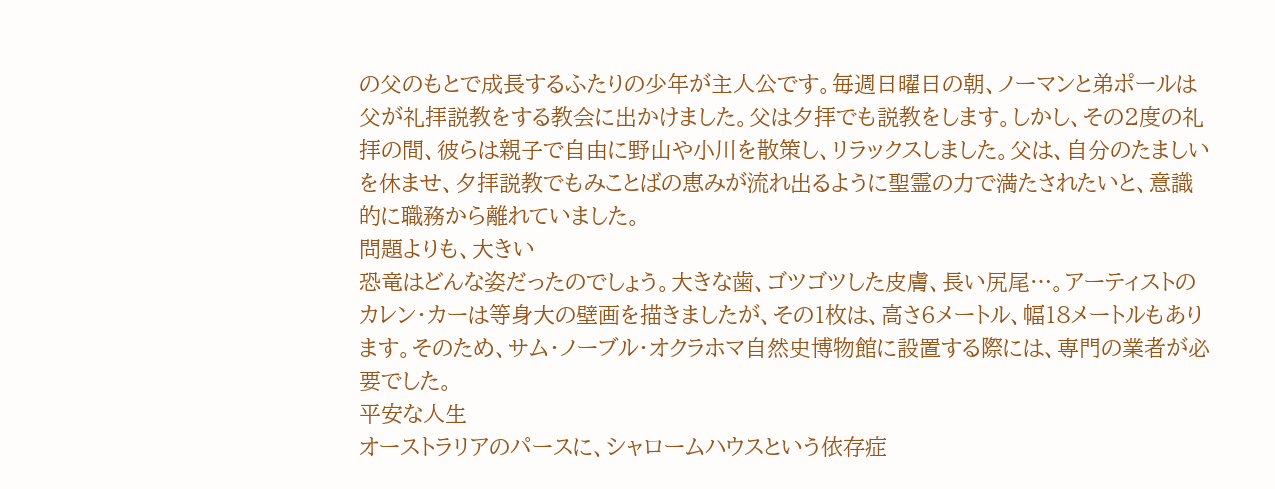の父のもとで成長するふたりの少年が主人公です。毎週日曜日の朝、ノーマンと弟ポールは父が礼拝説教をする教会に出かけました。父は夕拝でも説教をします。しかし、その2度の礼拝の間、彼らは親子で自由に野山や小川を散策し、リラックスしました。父は、自分のたましいを休ませ、夕拝説教でもみことばの恵みが流れ出るように聖霊の力で満たされたいと、意識的に職務から離れていました。
問題よりも、大きい
恐竜はどんな姿だったのでしょう。大きな歯、ゴツゴツした皮膚、長い尻尾…。アーティストのカレン・カーは等身大の壁画を描きましたが、その1枚は、高さ6メートル、幅18メートルもあります。そのため、サム・ノーブル・オクラホマ自然史博物館に設置する際には、専門の業者が必要でした。
平安な人生
オーストラリアのパースに、シャロームハウスという依存症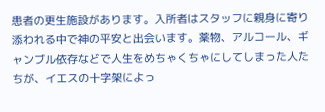患者の更生施設があります。入所者はスタッフに親身に寄り添われる中で神の平安と出会います。薬物、アルコール、ギャンブル依存などで人生をめちゃくちゃにしてしまった人たちが、イエスの十字架によっ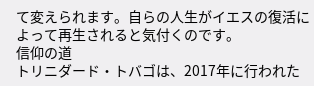て変えられます。自らの人生がイエスの復活によって再生されると気付くのです。
信仰の道
トリニダード・トバゴは、2017年に行われた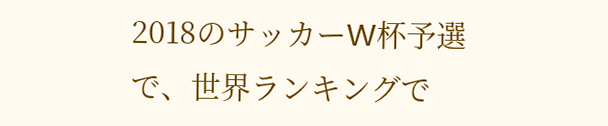2018のサッカーW杯予選で、世界ランキングで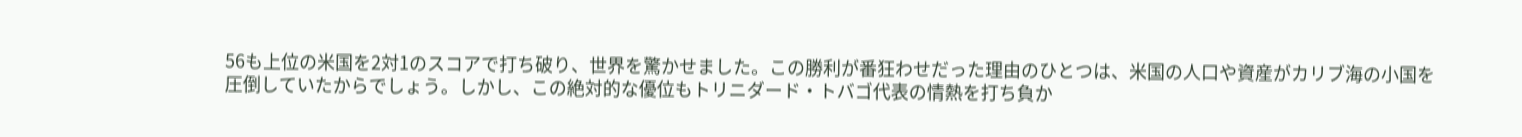56も上位の米国を2対1のスコアで打ち破り、世界を驚かせました。この勝利が番狂わせだった理由のひとつは、米国の人口や資産がカリブ海の小国を圧倒していたからでしょう。しかし、この絶対的な優位もトリニダード・トバゴ代表の情熱を打ち負か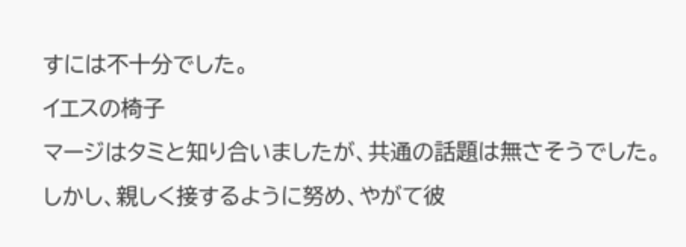すには不十分でした。
イエスの椅子
マージはタミと知り合いましたが、共通の話題は無さそうでした。しかし、親しく接するように努め、やがて彼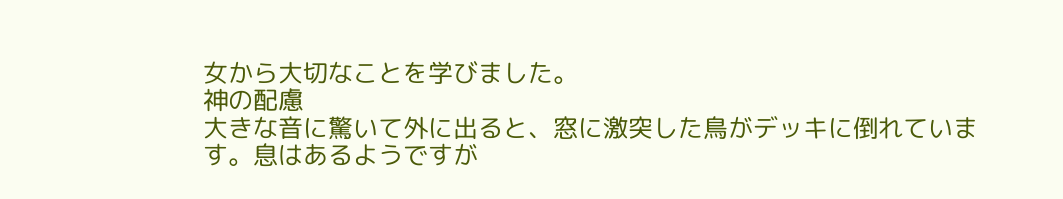女から大切なことを学びました。
神の配慮
大きな音に驚いて外に出ると、窓に激突した鳥がデッキに倒れています。息はあるようですが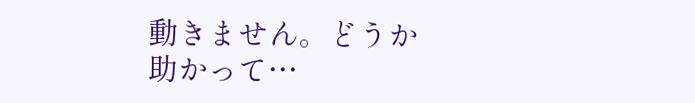動きません。どうか助かって…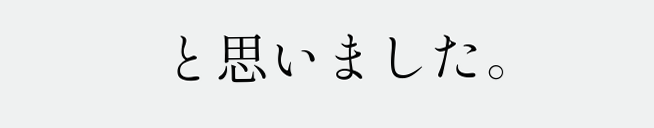と思いました。